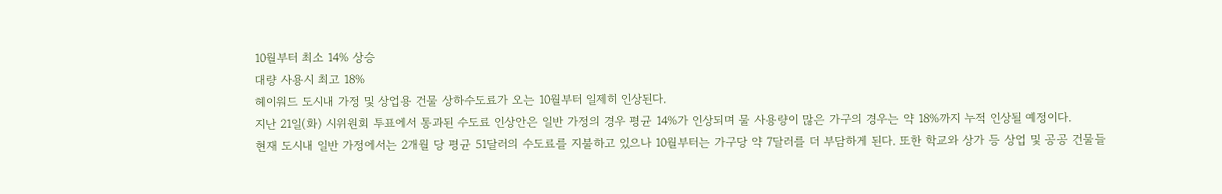10월부터 최소 14% 상승
대량 사용시 최고 18%
헤이워드 도시내 가정 및 상업용 건물 상하수도료가 오는 10월부터 일제히 인상된다.
지난 21일(화) 시위원회 투표에서 통과된 수도료 인상안은 일반 가정의 경우 평균 14%가 인상되며 물 사용량이 많은 가구의 경우는 약 18%까지 누적 인상될 예정이다.
현재 도시내 일반 가정에서는 2개월 당 평균 51달러의 수도료를 지불하고 있으나 10월부터는 가구당 약 7달러를 더 부담하게 된다. 또한 학교와 상가 등 상업 및 공공 건물들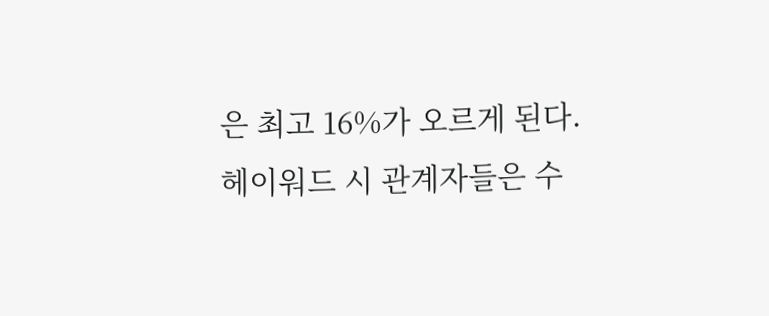은 최고 16%가 오르게 된다.
헤이워드 시 관계자들은 수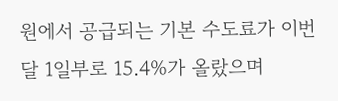원에서 공급되는 기본 수도료가 이번 달 1일부로 15.4%가 올랐으며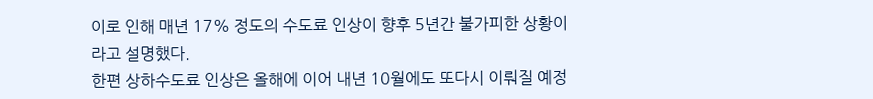이로 인해 매년 17% 정도의 수도료 인상이 향후 5년간 불가피한 상황이라고 설명했다.
한편 상하수도료 인상은 올해에 이어 내년 10월에도 또다시 이뤄질 예정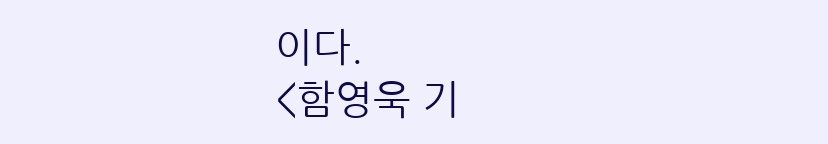이다.
<함영욱 기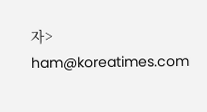자> ham@koreatimes.com